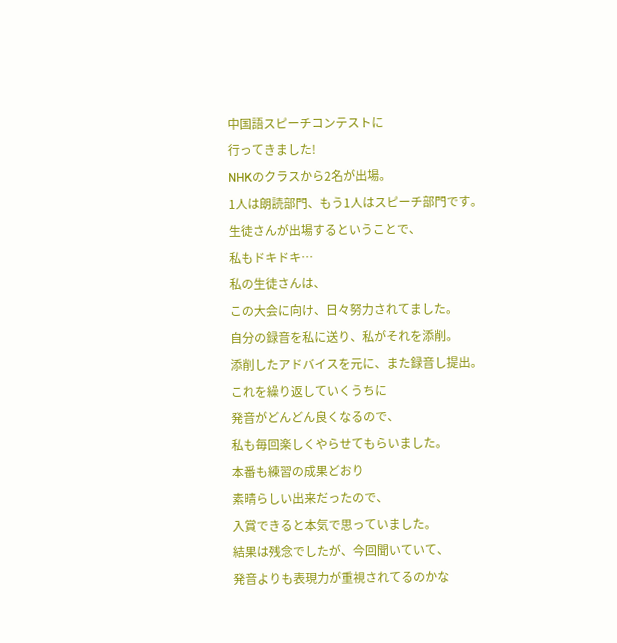中国語スピーチコンテストに
行ってきました!
NHKのクラスから2名が出場。
1人は朗読部門、もう1人はスピーチ部門です。
生徒さんが出場するということで、
私もドキドキ…
私の生徒さんは、
この大会に向け、日々努力されてました。
自分の録音を私に送り、私がそれを添削。
添削したアドバイスを元に、また録音し提出。
これを繰り返していくうちに
発音がどんどん良くなるので、
私も毎回楽しくやらせてもらいました。
本番も練習の成果どおり
素晴らしい出来だったので、
入賞できると本気で思っていました。
結果は残念でしたが、今回聞いていて、
発音よりも表現力が重視されてるのかな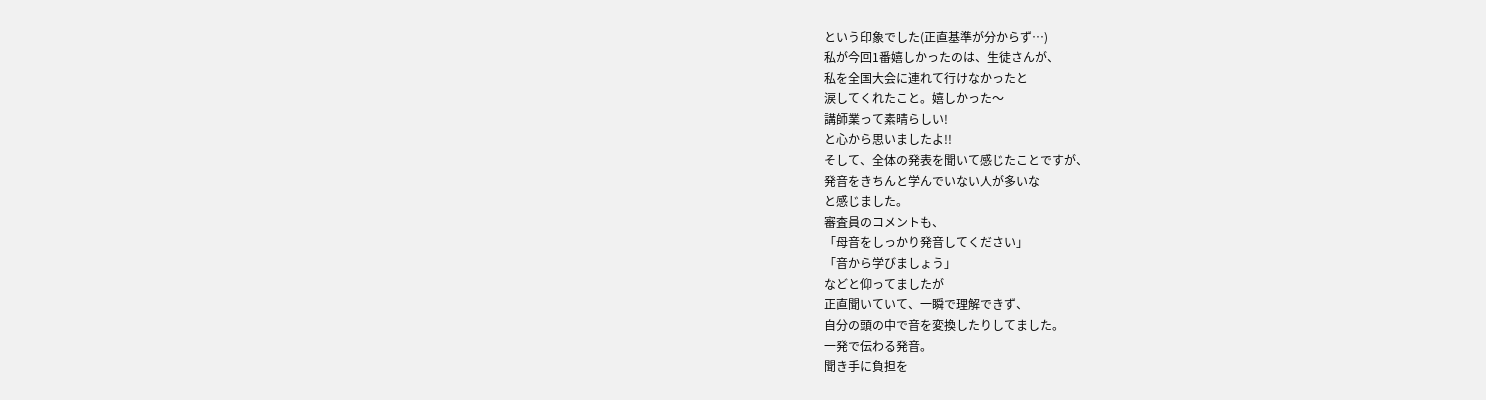という印象でした(正直基準が分からず…)
私が今回1番嬉しかったのは、生徒さんが、
私を全国大会に連れて行けなかったと
涙してくれたこと。嬉しかった〜
講師業って素晴らしい!
と心から思いましたよ!!
そして、全体の発表を聞いて感じたことですが、
発音をきちんと学んでいない人が多いな
と感じました。
審査員のコメントも、
「母音をしっかり発音してください」
「音から学びましょう」
などと仰ってましたが
正直聞いていて、一瞬で理解できず、
自分の頭の中で音を変換したりしてました。
一発で伝わる発音。
聞き手に負担を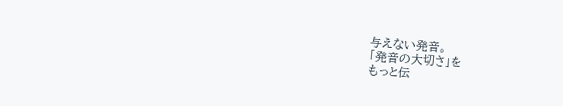与えない発音。
「発音の大切さ」を
もっと伝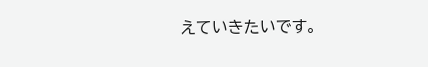えていきたいです。